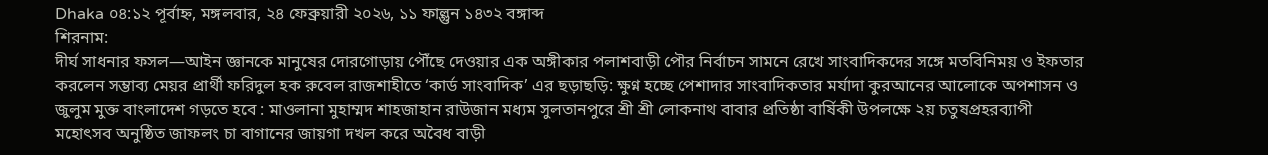Dhaka ০৪:১২ পূর্বাহ্ন, মঙ্গলবার, ২৪ ফেব্রুয়ারী ২০২৬, ১১ ফাল্গুন ১৪৩২ বঙ্গাব্দ
শিরনাম:
দীর্ঘ সাধনার ফসল—আইন জ্ঞানকে মানুষের দোরগোড়ায় পৌঁছে দেওয়ার এক অঙ্গীকার পলাশবাড়ী পৌর নির্বাচন সামনে রেখে সাংবাদিকদের সঙ্গে মতবিনিময় ও ইফতার করলেন সম্ভাব্য মেয়র প্রার্থী ফরিদুল হক রুবেল রাজশাহীতে ‘কার্ড সাংবাদিক’ এর ছড়াছড়ি: ক্ষুণ্ন হচ্ছে পেশাদার সাংবাদিকতার মর্যাদা কুরআনের আলোকে অপশাসন ও জুলুম মুক্ত বাংলাদেশ গড়তে হবে : মাওলানা মুহাম্মদ শাহজাহান রাউজান মধ্যম সুলতানপুরে শ্রী শ্রী লোকনাথ বাবার প্রতিষ্ঠা বার্ষিকী উপলক্ষে ২য় চতুষপ্রহরব্যাপী মহোৎসব অনুষ্ঠিত জাফলং চা বাগানের জায়গা দখল করে অবৈধ বাড়ী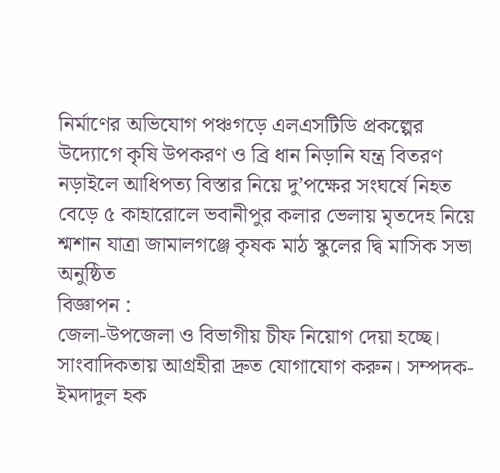নির্মাণের অভিযোগ পঞ্চগড়ে এলএসটিডি প্রকল্পের উদ্যোগে কৃষি উপকরণ ও ব্রি ধান নিড়ানি যন্ত্র বিতরণ নড়াইলে আধিপত্য বিস্তার নিয়ে দু’পক্ষের সংঘর্ষে নিহত বেড়ে ৫ কাহারোলে ভবানীপুর কলার ভেলায় মৃতদেহ নিয়ে শ্মশান যাত্রা জামালগঞ্জে কৃষক মাঠ স্কুলের দ্বি মাসিক সভা অনুষ্ঠিত
বিজ্ঞাপন :
জেলা-উপজেলা ও বিভাগীয় চীফ নিয়োগ দেয়া হচ্ছে। সাংবাদিকতায় আগ্রহীরা দ্রুত যোগাযোগ করুন। সম্পদক-ইমদাদুল হক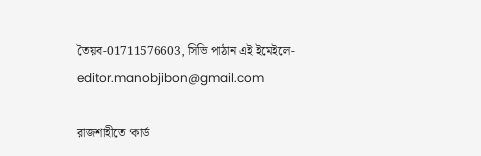তৈয়ব-01711576603, সিভি পাঠান এই ইমেইলে- editor.manobjibon@gmail.com

রাজশাহীতে ‘কার্ড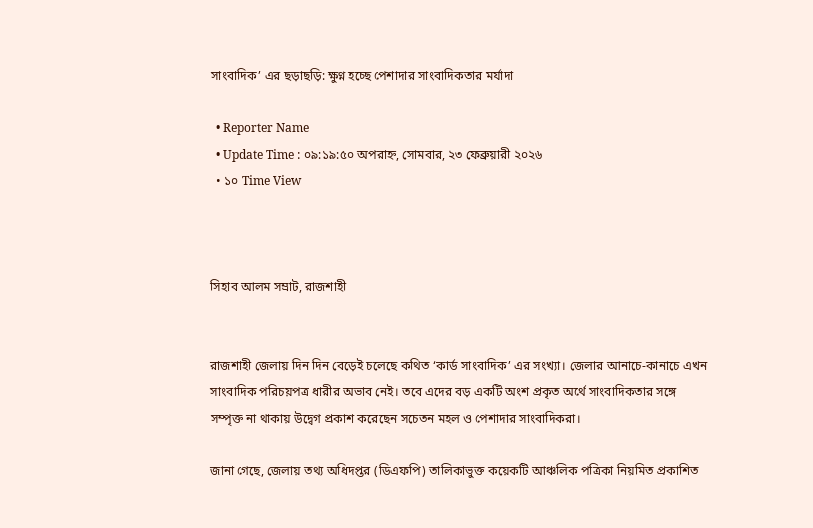সাংবাদিক’ এর ছড়াছড়ি: ক্ষুণ্ন হচ্ছে পেশাদার সাংবাদিকতার মর্যাদা

  • Reporter Name
  • Update Time : ০৯:১৯:৫০ অপরাহ্ন, সোমবার, ২৩ ফেব্রুয়ারী ২০২৬
  • ১০ Time View



সিহাব আলম সম্রাট, রাজশাহী


রাজশাহী জেলায় দিন দিন বেড়েই চলেছে কথিত ‘কার্ড সাংবাদিক’ এর সংখ্যা। জেলার আনাচে-কানাচে এখন সাংবাদিক পরিচয়পত্র ধারীর অভাব নেই। তবে এদের বড় একটি অংশ প্রকৃত অর্থে সাংবাদিকতার সঙ্গে সম্পৃক্ত না থাকায় উদ্বেগ প্রকাশ করেছেন সচেতন মহল ও পেশাদার সাংবাদিকরা।

জানা গেছে, জেলায় তথ্য অধিদপ্তর (ডিএফপি) তালিকাভুক্ত কয়েকটি আঞ্চলিক পত্রিকা নিয়মিত প্রকাশিত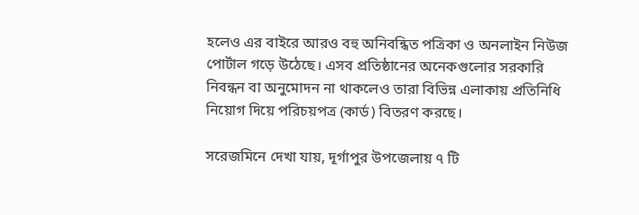হলেও এর বাইরে আরও বহু অনিবন্ধিত পত্রিকা ও অনলাইন নিউজ পোর্টাল গড়ে উঠেছে। এসব প্রতিষ্ঠানের অনেকগুলোর সরকারি নিবন্ধন বা অনুমোদন না থাকলেও তারা বিভিন্ন এলাকায় প্রতিনিধি নিয়োগ দিয়ে পরিচয়পত্র (কার্ড) বিতরণ করছে।

সরেজমিনে দেখা যায়, দূর্গাপুর উপজেলায় ৭ টি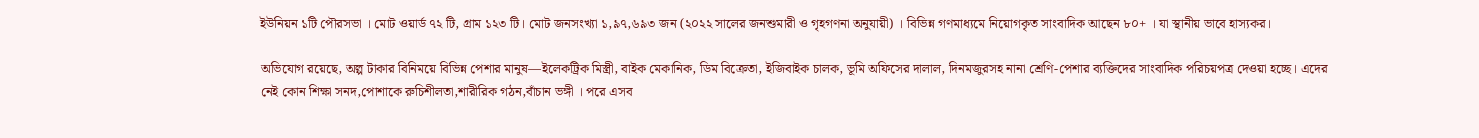ইউনিয়ন ১টি পৌরসভা । মোট ওয়ার্ড ৭২ টি, গ্রাম ১২৩ টি। মোট জনসংখ্যা ১,৯৭,৬৯৩ জন (২০২২ সালের জনশুমারী ও গৃহগণনা অনুযায়ী) । বিভিন্ন গণমাধ্যমে নিয়োগকৃত সাংবাদিক আছেন ৮০+ । যা স্থানীয় ভাবে হাস্যকর।

অভিযোগ রয়েছে, অল্প টাকার বিনিময়ে বিভিন্ন পেশার মানুষ—ইলেকট্রিক মিস্ত্রী, বাইক মেকানিক, ডিম বিক্রেতা, ইজিবাইক চালক, ভূমি অফিসের দালাল, দিনমজুরসহ নানা শ্রেণি-পেশার ব্যক্তিদের সাংবাদিক পরিচয়পত্র দেওয়া হচ্ছে। এদের নেই কোন শিক্ষা সনদ,পোশাকে রুচিশীলতা,শারীরিক গঠন,বাঁচান ভঙ্গী । পরে এসব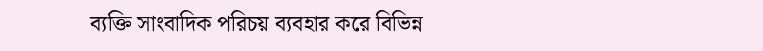ব্যক্তি সাংবাদিক পরিচয় ব্যবহার করে বিভিন্ন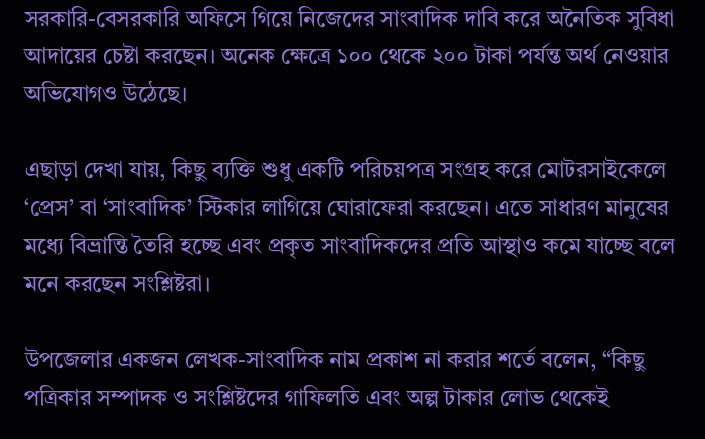সরকারি-বেসরকারি অফিসে গিয়ে নিজেদের সাংবাদিক দাবি করে অনৈতিক সুবিধা আদায়ের চেষ্টা করছেন। অনেক ক্ষেত্রে ১০০ থেকে ২০০ টাকা পর্যন্ত অর্থ নেওয়ার অভিযোগও উঠেছে।

এছাড়া দেখা যায়, কিছু ব্যক্তি শুধু একটি পরিচয়পত্র সংগ্রহ করে মোটরসাইকেলে ‘প্রেস’ বা ‘সাংবাদিক’ স্টিকার লাগিয়ে ঘোরাফেরা করছেন। এতে সাধারণ মানুষের মধ্যে বিভ্রান্তি তৈরি হচ্ছে এবং প্রকৃত সাংবাদিকদের প্রতি আস্থাও কমে যাচ্ছে বলে মনে করছেন সংশ্লিষ্টরা।

উপজেলার একজন লেখক-সাংবাদিক নাম প্রকাশ না করার শর্তে বলেন, “কিছু পত্রিকার সম্পাদক ও সংশ্লিষ্টদের গাফিলতি এবং অল্প টাকার লোভ থেকেই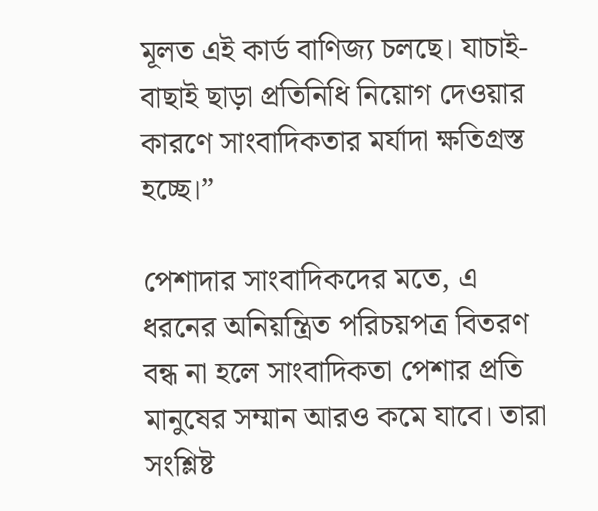মূলত এই কার্ড বাণিজ্য চলছে। যাচাই-বাছাই ছাড়া প্রতিনিধি নিয়োগ দেওয়ার কারণে সাংবাদিকতার মর্যাদা ক্ষতিগ্রস্ত হচ্ছে।”

পেশাদার সাংবাদিকদের মতে, এ ধরনের অনিয়ন্ত্রিত পরিচয়পত্র বিতরণ বন্ধ না হলে সাংবাদিকতা পেশার প্রতি মানুষের সম্মান আরও কমে যাবে। তারা সংশ্লিষ্ট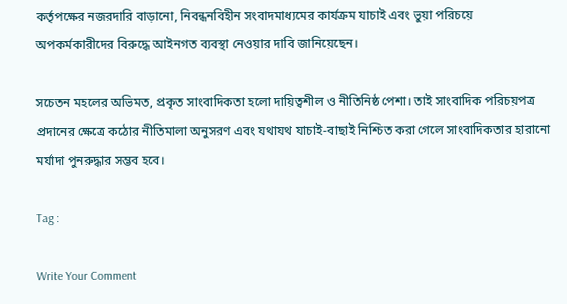কর্তৃপক্ষের নজরদারি বাড়ানো, নিবন্ধনবিহীন সংবাদমাধ্যমের কার্যক্রম যাচাই এবং ভুয়া পরিচয়ে অপকর্মকারীদের বিরুদ্ধে আইনগত ব্যবস্থা নেওয়ার দাবি জানিয়েছেন।

সচেতন মহলের অভিমত, প্রকৃত সাংবাদিকতা হলো দায়িত্বশীল ও নীতিনিষ্ঠ পেশা। তাই সাংবাদিক পরিচয়পত্র প্রদানের ক্ষেত্রে কঠোর নীতিমালা অনুসরণ এবং যথাযথ যাচাই-বাছাই নিশ্চিত করা গেলে সাংবাদিকতার হারানো মর্যাদা পুনরুদ্ধার সম্ভব হবে। ‌

Tag :

Write Your Comment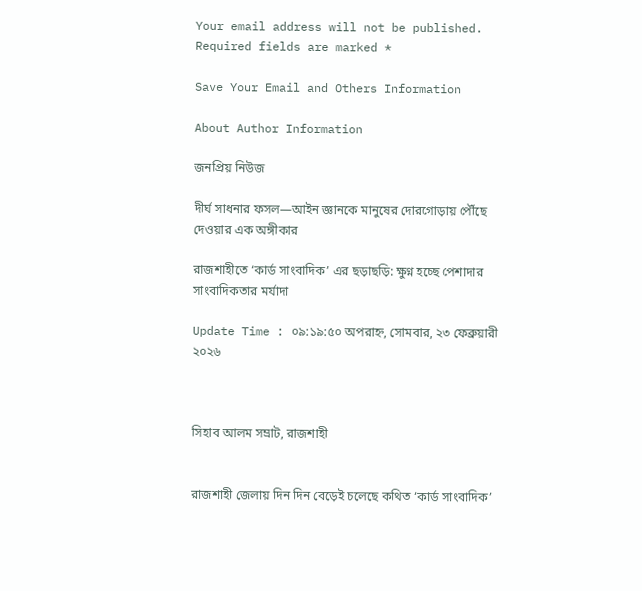Your email address will not be published. Required fields are marked *

Save Your Email and Others Information

About Author Information

জনপ্রিয় নিউজ

দীর্ঘ সাধনার ফসল—আইন জ্ঞানকে মানুষের দোরগোড়ায় পৌঁছে দেওয়ার এক অঙ্গীকার

রাজশাহীতে ‘কার্ড সাংবাদিক’ এর ছড়াছড়ি: ক্ষুণ্ন হচ্ছে পেশাদার সাংবাদিকতার মর্যাদা

Update Time : ০৯:১৯:৫০ অপরাহ্ন, সোমবার, ২৩ ফেব্রুয়ারী ২০২৬



সিহাব আলম সম্রাট, রাজশাহী


রাজশাহী জেলায় দিন দিন বেড়েই চলেছে কথিত ‘কার্ড সাংবাদিক’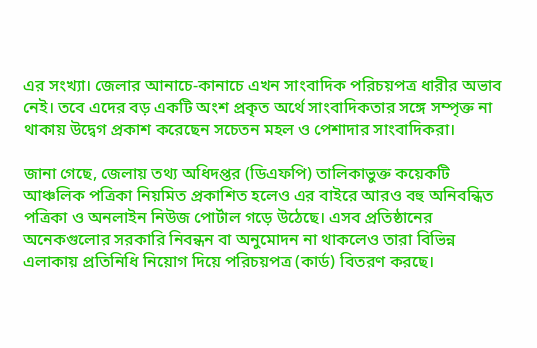এর সংখ্যা। জেলার আনাচে-কানাচে এখন সাংবাদিক পরিচয়পত্র ধারীর অভাব নেই। তবে এদের বড় একটি অংশ প্রকৃত অর্থে সাংবাদিকতার সঙ্গে সম্পৃক্ত না থাকায় উদ্বেগ প্রকাশ করেছেন সচেতন মহল ও পেশাদার সাংবাদিকরা।

জানা গেছে, জেলায় তথ্য অধিদপ্তর (ডিএফপি) তালিকাভুক্ত কয়েকটি আঞ্চলিক পত্রিকা নিয়মিত প্রকাশিত হলেও এর বাইরে আরও বহু অনিবন্ধিত পত্রিকা ও অনলাইন নিউজ পোর্টাল গড়ে উঠেছে। এসব প্রতিষ্ঠানের অনেকগুলোর সরকারি নিবন্ধন বা অনুমোদন না থাকলেও তারা বিভিন্ন এলাকায় প্রতিনিধি নিয়োগ দিয়ে পরিচয়পত্র (কার্ড) বিতরণ করছে।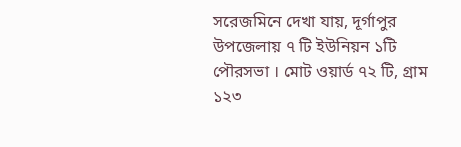সরেজমিনে দেখা যায়, দূর্গাপুর উপজেলায় ৭ টি ইউনিয়ন ১টি পৌরসভা । মোট ওয়ার্ড ৭২ টি, গ্রাম ১২৩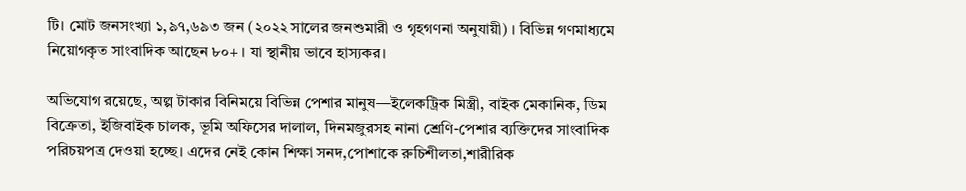টি। মোট জনসংখ্যা ১,৯৭,৬৯৩ জন (২০২২ সালের জনশুমারী ও গৃহগণনা অনুযায়ী) । বিভিন্ন গণমাধ্যমে নিয়োগকৃত সাংবাদিক আছেন ৮০+ । যা স্থানীয় ভাবে হাস্যকর।

অভিযোগ রয়েছে, অল্প টাকার বিনিময়ে বিভিন্ন পেশার মানুষ—ইলেকট্রিক মিস্ত্রী, বাইক মেকানিক, ডিম বিক্রেতা, ইজিবাইক চালক, ভূমি অফিসের দালাল, দিনমজুরসহ নানা শ্রেণি-পেশার ব্যক্তিদের সাংবাদিক পরিচয়পত্র দেওয়া হচ্ছে। এদের নেই কোন শিক্ষা সনদ,পোশাকে রুচিশীলতা,শারীরিক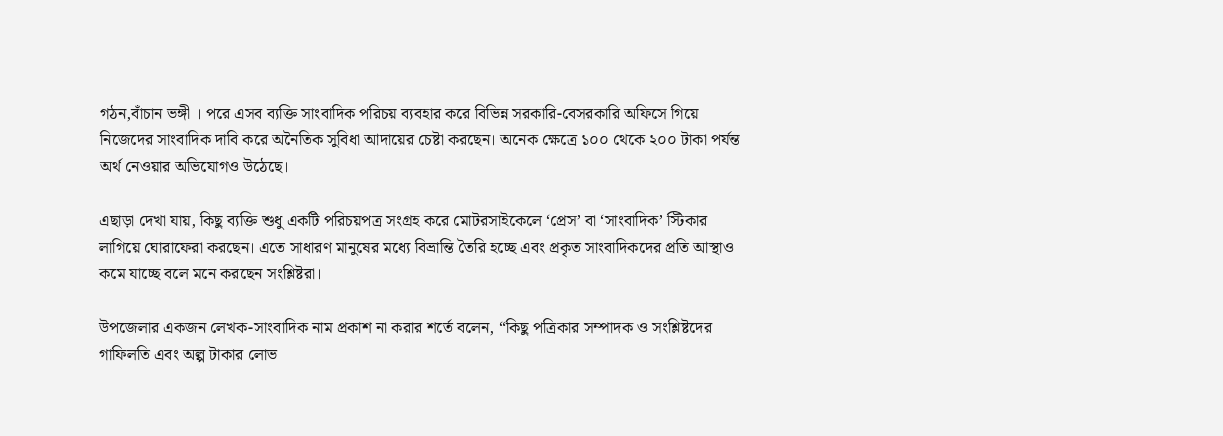গঠন,বাঁচান ভঙ্গী । পরে এসব ব্যক্তি সাংবাদিক পরিচয় ব্যবহার করে বিভিন্ন সরকারি-বেসরকারি অফিসে গিয়ে নিজেদের সাংবাদিক দাবি করে অনৈতিক সুবিধা আদায়ের চেষ্টা করছেন। অনেক ক্ষেত্রে ১০০ থেকে ২০০ টাকা পর্যন্ত অর্থ নেওয়ার অভিযোগও উঠেছে।

এছাড়া দেখা যায়, কিছু ব্যক্তি শুধু একটি পরিচয়পত্র সংগ্রহ করে মোটরসাইকেলে ‘প্রেস’ বা ‘সাংবাদিক’ স্টিকার লাগিয়ে ঘোরাফেরা করছেন। এতে সাধারণ মানুষের মধ্যে বিভ্রান্তি তৈরি হচ্ছে এবং প্রকৃত সাংবাদিকদের প্রতি আস্থাও কমে যাচ্ছে বলে মনে করছেন সংশ্লিষ্টরা।

উপজেলার একজন লেখক-সাংবাদিক নাম প্রকাশ না করার শর্তে বলেন, “কিছু পত্রিকার সম্পাদক ও সংশ্লিষ্টদের গাফিলতি এবং অল্প টাকার লোভ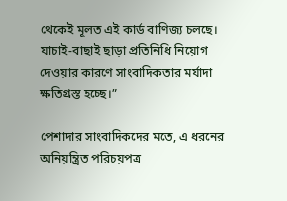থেকেই মূলত এই কার্ড বাণিজ্য চলছে। যাচাই-বাছাই ছাড়া প্রতিনিধি নিয়োগ দেওয়ার কারণে সাংবাদিকতার মর্যাদা ক্ষতিগ্রস্ত হচ্ছে।”

পেশাদার সাংবাদিকদের মতে, এ ধরনের অনিয়ন্ত্রিত পরিচয়পত্র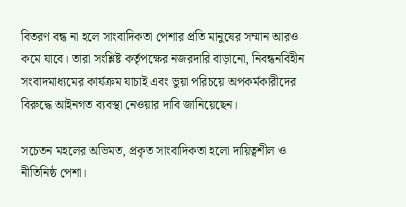বিতরণ বন্ধ না হলে সাংবাদিকতা পেশার প্রতি মানুষের সম্মান আরও কমে যাবে। তারা সংশ্লিষ্ট কর্তৃপক্ষের নজরদারি বাড়ানো, নিবন্ধনবিহীন সংবাদমাধ্যমের কার্যক্রম যাচাই এবং ভুয়া পরিচয়ে অপকর্মকারীদের বিরুদ্ধে আইনগত ব্যবস্থা নেওয়ার দাবি জানিয়েছেন।

সচেতন মহলের অভিমত, প্রকৃত সাংবাদিকতা হলো দায়িত্বশীল ও নীতিনিষ্ঠ পেশা।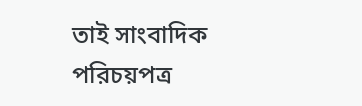তাই সাংবাদিক পরিচয়পত্র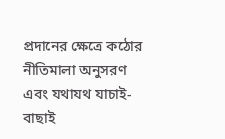প্রদানের ক্ষেত্রে কঠোর নীতিমালা অনুসরণ এবং যথাযথ যাচাই-বাছাই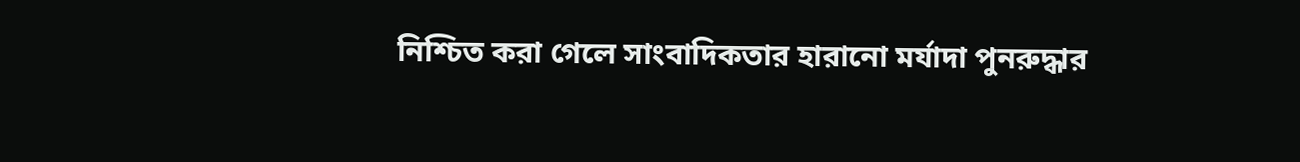নিশ্চিত করা গেলে সাংবাদিকতার হারানো মর্যাদা পুনরুদ্ধার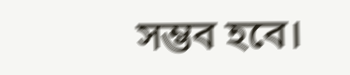সম্ভব হবে। ‌